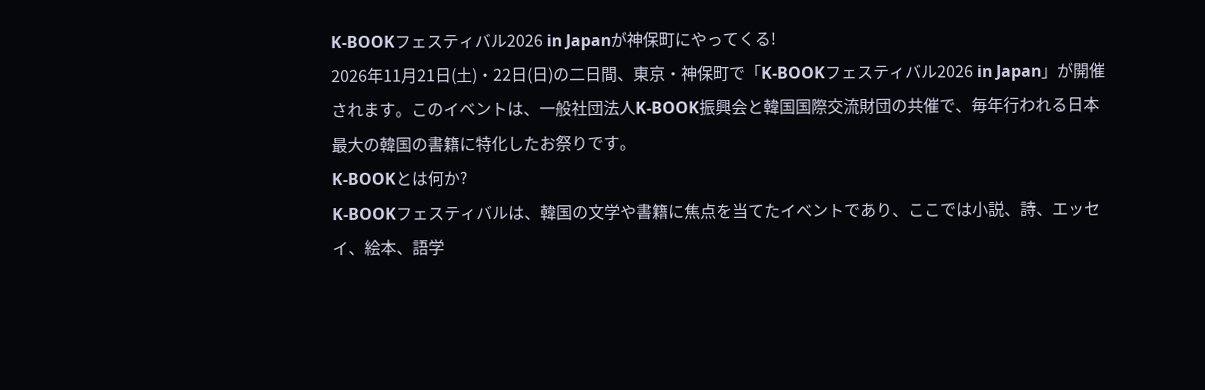K-BOOKフェスティバル2026 in Japanが神保町にやってくる!
2026年11月21日(土)・22日(日)の二日間、東京・神保町で「K-BOOKフェスティバル2026 in Japan」が開催されます。このイベントは、一般社団法人K-BOOK振興会と韓国国際交流財団の共催で、毎年行われる日本最大の韓国の書籍に特化したお祭りです。
K-BOOKとは何か?
K-BOOKフェスティバルは、韓国の文学や書籍に焦点を当てたイベントであり、ここでは小説、詩、エッセイ、絵本、語学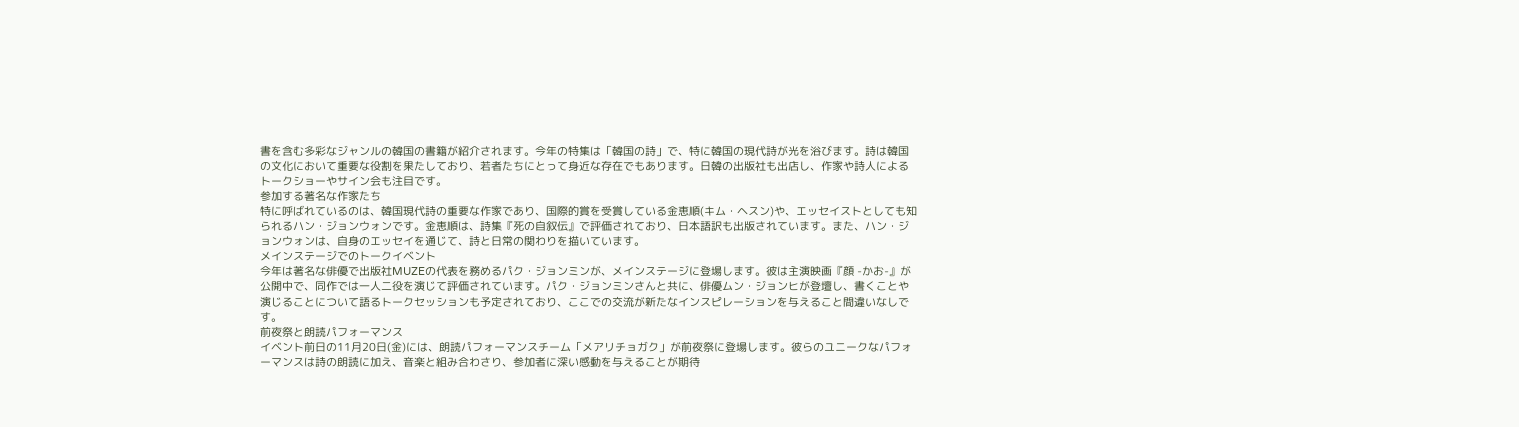書を含む多彩なジャンルの韓国の書籍が紹介されます。今年の特集は「韓国の詩」で、特に韓国の現代詩が光を浴びます。詩は韓国の文化において重要な役割を果たしており、若者たちにとって身近な存在でもあります。日韓の出版社も出店し、作家や詩人によるトークショーやサイン会も注目です。
参加する著名な作家たち
特に呼ばれているのは、韓国現代詩の重要な作家であり、国際的賞を受賞している金恵順(キム・ヘスン)や、エッセイストとしても知られるハン・ジョンウォンです。金恵順は、詩集『死の自叙伝』で評価されており、日本語訳も出版されています。また、ハン・ジョンウォンは、自身のエッセイを通じて、詩と日常の関わりを描いています。
メインステージでのトークイベント
今年は著名な俳優で出版社MUZEの代表を務めるパク・ジョンミンが、メインステージに登場します。彼は主演映画『顔 -かお-』が公開中で、同作では一人二役を演じて評価されています。パク・ジョンミンさんと共に、俳優ムン・ジョンヒが登壇し、書くことや演じることについて語るトークセッションも予定されており、ここでの交流が新たなインスピレーションを与えること間違いなしです。
前夜祭と朗読パフォーマンス
イベント前日の11月20日(金)には、朗読パフォーマンスチーム「メアリチョガク」が前夜祭に登場します。彼らのユニークなパフォーマンスは詩の朗読に加え、音楽と組み合わさり、参加者に深い感動を与えることが期待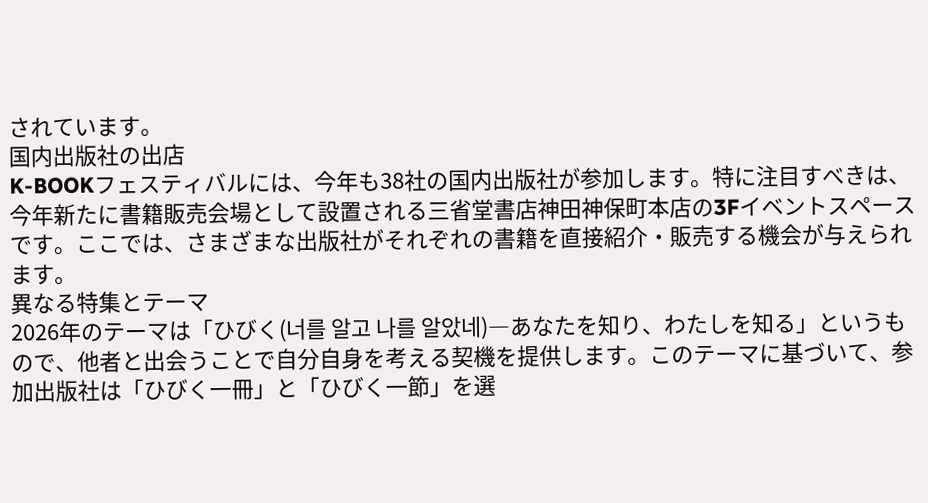されています。
国内出版社の出店
K-BOOKフェスティバルには、今年も38社の国内出版社が参加します。特に注目すべきは、今年新たに書籍販売会場として設置される三省堂書店神田神保町本店の3Fイベントスペースです。ここでは、さまざまな出版社がそれぞれの書籍を直接紹介・販売する機会が与えられます。
異なる特集とテーマ
2026年のテーマは「ひびく(너를 알고 나를 알았네)―あなたを知り、わたしを知る」というもので、他者と出会うことで自分自身を考える契機を提供します。このテーマに基づいて、参加出版社は「ひびく一冊」と「ひびく一節」を選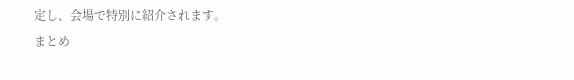定し、会場で特別に紹介されます。
まとめ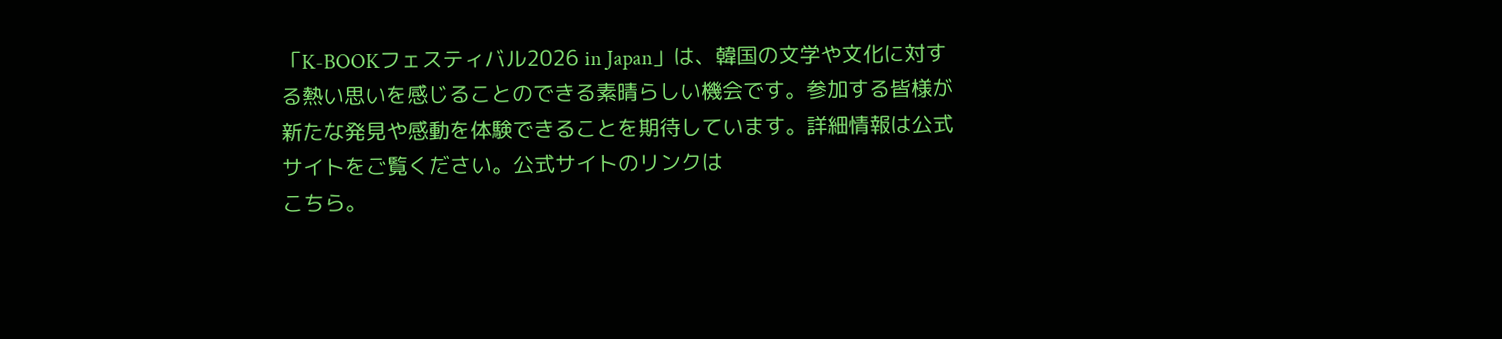「K-BOOKフェスティバル2026 in Japan」は、韓国の文学や文化に対する熱い思いを感じることのできる素晴らしい機会です。参加する皆様が新たな発見や感動を体験できることを期待しています。詳細情報は公式サイトをご覧ください。公式サイトのリンクは
こちら。